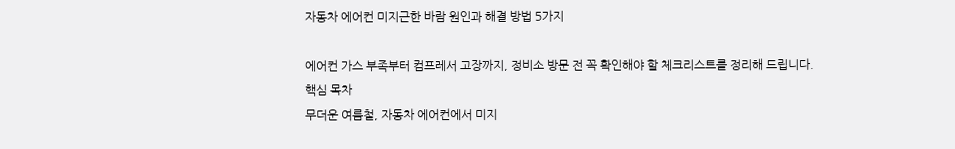자동차 에어컨 미지근한 바람 원인과 해결 방법 5가지

에어컨 가스 부족부터 컴프레서 고장까지, 정비소 방문 전 꼭 확인해야 할 체크리스트를 정리해 드립니다.
핵심 목차
무더운 여름철, 자동차 에어컨에서 미지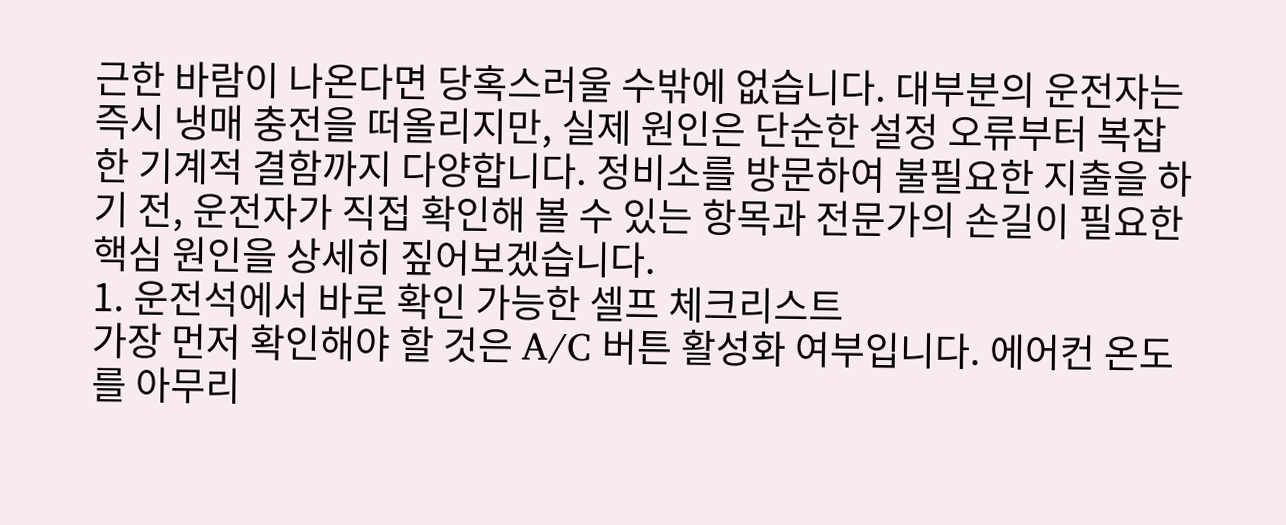근한 바람이 나온다면 당혹스러울 수밖에 없습니다. 대부분의 운전자는 즉시 냉매 충전을 떠올리지만, 실제 원인은 단순한 설정 오류부터 복잡한 기계적 결함까지 다양합니다. 정비소를 방문하여 불필요한 지출을 하기 전, 운전자가 직접 확인해 볼 수 있는 항목과 전문가의 손길이 필요한 핵심 원인을 상세히 짚어보겠습니다.
1. 운전석에서 바로 확인 가능한 셀프 체크리스트
가장 먼저 확인해야 할 것은 A/C 버튼 활성화 여부입니다. 에어컨 온도를 아무리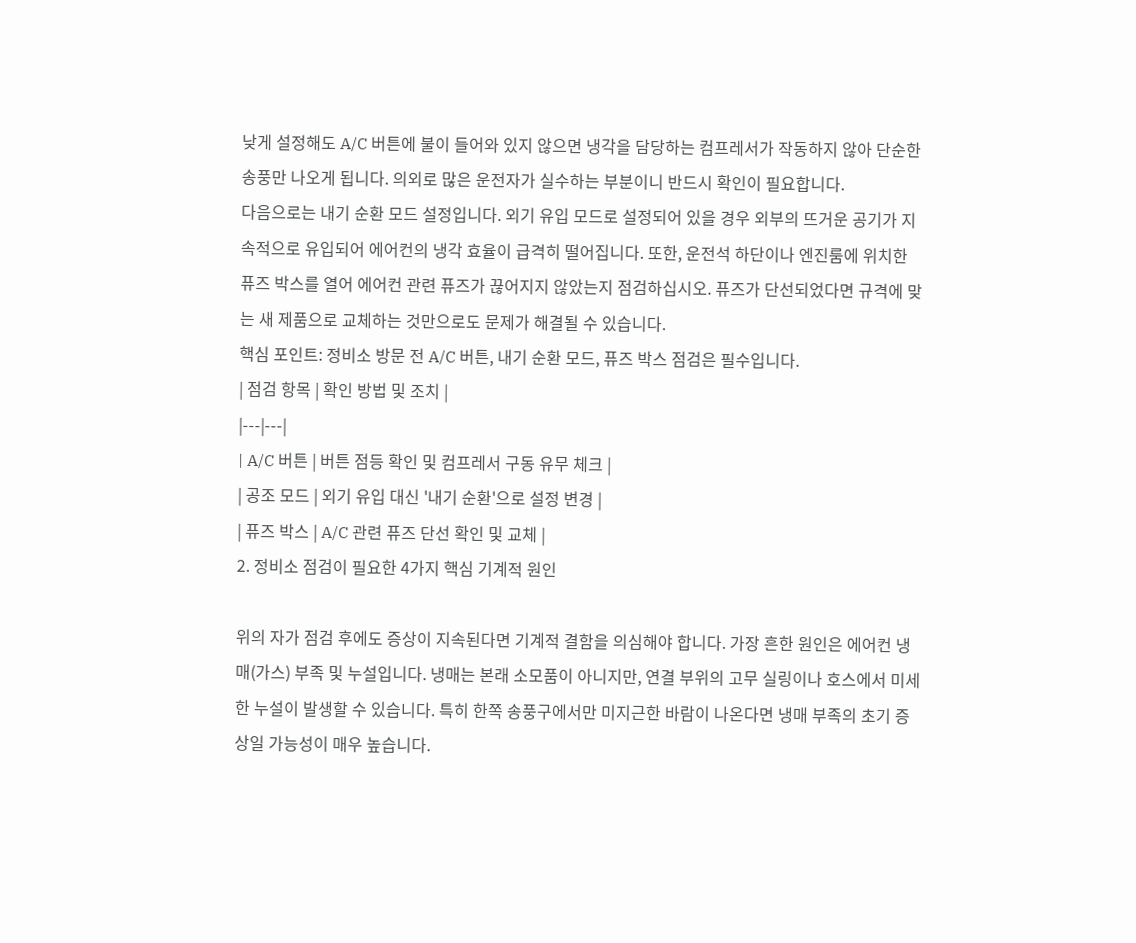낮게 설정해도 A/C 버튼에 불이 들어와 있지 않으면 냉각을 담당하는 컴프레서가 작동하지 않아 단순한 송풍만 나오게 됩니다. 의외로 많은 운전자가 실수하는 부분이니 반드시 확인이 필요합니다.
다음으로는 내기 순환 모드 설정입니다. 외기 유입 모드로 설정되어 있을 경우 외부의 뜨거운 공기가 지속적으로 유입되어 에어컨의 냉각 효율이 급격히 떨어집니다. 또한, 운전석 하단이나 엔진룸에 위치한 퓨즈 박스를 열어 에어컨 관련 퓨즈가 끊어지지 않았는지 점검하십시오. 퓨즈가 단선되었다면 규격에 맞는 새 제품으로 교체하는 것만으로도 문제가 해결될 수 있습니다.
핵심 포인트: 정비소 방문 전 A/C 버튼, 내기 순환 모드, 퓨즈 박스 점검은 필수입니다.
| 점검 항목 | 확인 방법 및 조치 |
|---|---|
| A/C 버튼 | 버튼 점등 확인 및 컴프레서 구동 유무 체크 |
| 공조 모드 | 외기 유입 대신 '내기 순환'으로 설정 변경 |
| 퓨즈 박스 | A/C 관련 퓨즈 단선 확인 및 교체 |
2. 정비소 점검이 필요한 4가지 핵심 기계적 원인

위의 자가 점검 후에도 증상이 지속된다면 기계적 결함을 의심해야 합니다. 가장 흔한 원인은 에어컨 냉매(가스) 부족 및 누설입니다. 냉매는 본래 소모품이 아니지만, 연결 부위의 고무 실링이나 호스에서 미세한 누설이 발생할 수 있습니다. 특히 한쪽 송풍구에서만 미지근한 바람이 나온다면 냉매 부족의 초기 증상일 가능성이 매우 높습니다.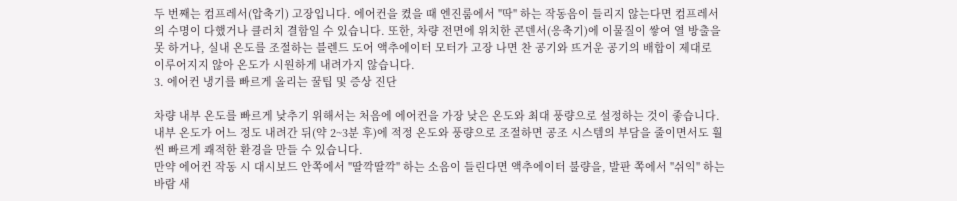두 번째는 컴프레서(압축기) 고장입니다. 에어컨을 켰을 때 엔진룸에서 "딱" 하는 작동음이 들리지 않는다면 컴프레서의 수명이 다했거나 클러치 결함일 수 있습니다. 또한, 차량 전면에 위치한 콘덴서(응축기)에 이물질이 쌓여 열 방출을 못 하거나, 실내 온도를 조절하는 블렌드 도어 액추에이터 모터가 고장 나면 찬 공기와 뜨거운 공기의 배합이 제대로 이루어지지 않아 온도가 시원하게 내려가지 않습니다.
3. 에어컨 냉기를 빠르게 올리는 꿀팁 및 증상 진단

차량 내부 온도를 빠르게 낮추기 위해서는 처음에 에어컨을 가장 낮은 온도와 최대 풍량으로 설정하는 것이 좋습니다. 내부 온도가 어느 정도 내려간 뒤(약 2~3분 후)에 적정 온도와 풍량으로 조절하면 공조 시스템의 부담을 줄이면서도 훨씬 빠르게 쾌적한 환경을 만들 수 있습니다.
만약 에어컨 작동 시 대시보드 안쪽에서 "딸깍딸깍" 하는 소음이 들린다면 액추에이터 불량을, 발판 쪽에서 "쉬익" 하는 바람 새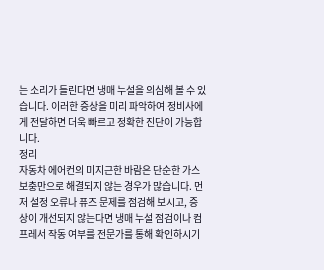는 소리가 들린다면 냉매 누설을 의심해 볼 수 있습니다. 이러한 증상을 미리 파악하여 정비사에게 전달하면 더욱 빠르고 정확한 진단이 가능합니다.
정리
자동차 에어컨의 미지근한 바람은 단순한 가스 보충만으로 해결되지 않는 경우가 많습니다. 먼저 설정 오류나 퓨즈 문제를 점검해 보시고, 증상이 개선되지 않는다면 냉매 누설 점검이나 컴프레서 작동 여부를 전문가를 통해 확인하시기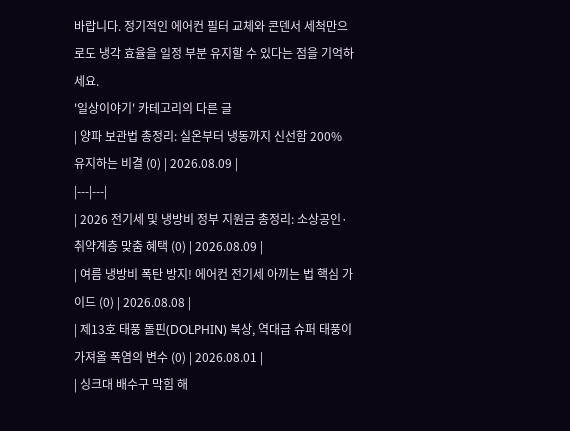바랍니다. 정기적인 에어컨 필터 교체와 콘덴서 세척만으로도 냉각 효율을 일정 부분 유지할 수 있다는 점을 기억하세요.
'일상이야기' 카테고리의 다른 글
| 양파 보관법 총정리: 실온부터 냉동까지 신선함 200% 유지하는 비결 (0) | 2026.08.09 |
|---|---|
| 2026 전기세 및 냉방비 정부 지원금 총정리: 소상공인·취약계층 맞춤 혜택 (0) | 2026.08.09 |
| 여름 냉방비 폭탄 방지! 에어컨 전기세 아끼는 법 핵심 가이드 (0) | 2026.08.08 |
| 제13호 태풍 돌핀(DOLPHIN) 북상, 역대급 슈퍼 태풍이 가져올 폭염의 변수 (0) | 2026.08.01 |
| 싱크대 배수구 막힘 해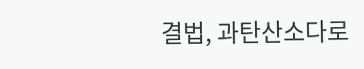결법, 과탄산소다로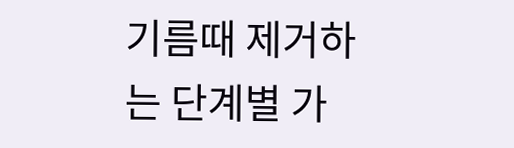기름때 제거하는 단계별 가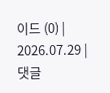이드 (0) | 2026.07.29 |
댓글